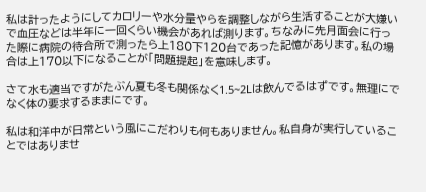私は計ったようにしてカロリーや水分量やらを調整しながら生活することが大嫌いで血圧などは半年に一回くらい機会があれば測ります。ちなみに先月面会に行った際に病院の待合所で測ったら上180下120台であった記憶があります。私の場合は上170以下になることが「問題提起」を意味します。

さて水も適当ですがたぶん夏も冬も関係なく1.5~2Lは飲んでるはずです。無理にでなく体の要求するままにです。

私は和洋中が日常という風にこだわりも何もありません。私自身が実行していることではありませ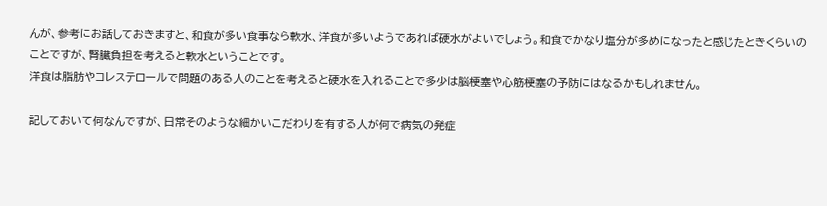んが、参考にお話しておきますと、和食が多い食事なら軟水、洋食が多いようであれば硬水がよいでしょう。和食でかなり塩分が多めになったと感じたときくらいのことですが、腎臓負担を考えると軟水ということです。
洋食は脂肪やコレステロールで問題のある人のことを考えると硬水を入れることで多少は脳梗塞や心筋梗塞の予防にはなるかもしれません。

記しておいて何なんですが、日常そのような細かいこだわりを有する人が何で病気の発症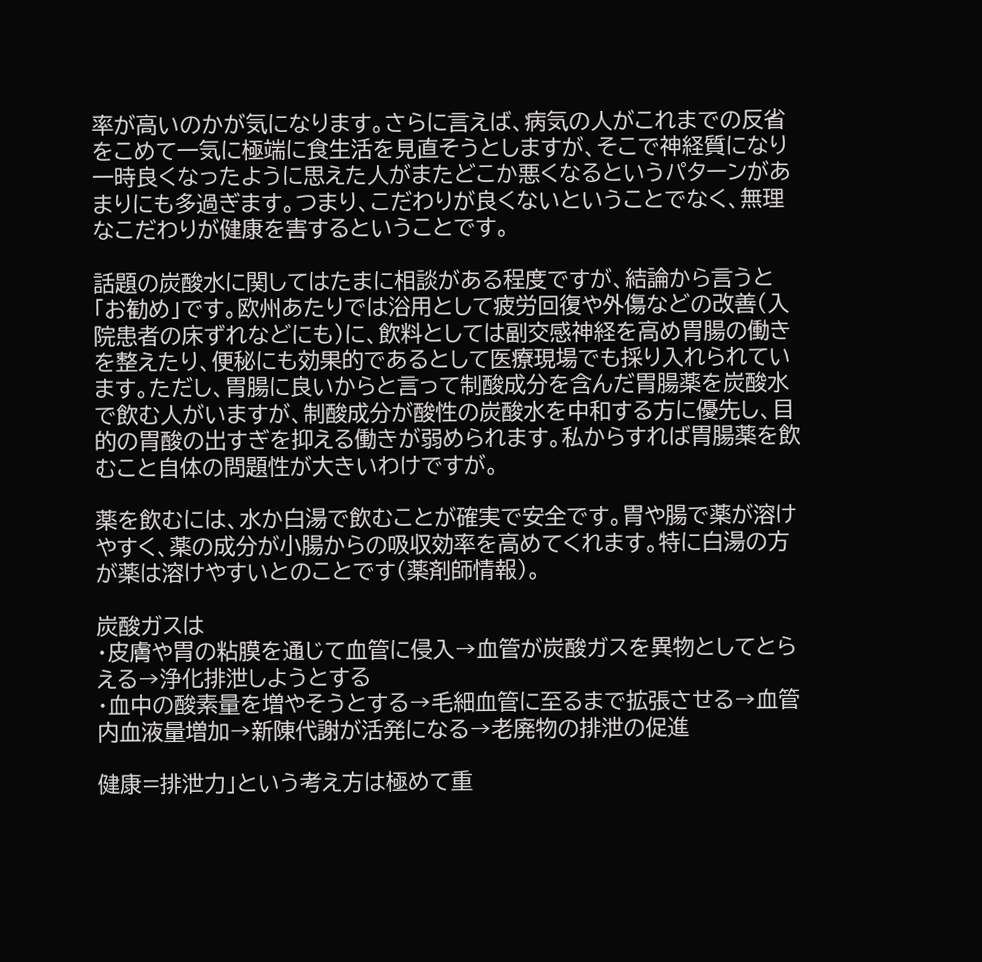率が高いのかが気になります。さらに言えば、病気の人がこれまでの反省をこめて一気に極端に食生活を見直そうとしますが、そこで神経質になり一時良くなったように思えた人がまたどこか悪くなるというパターンがあまりにも多過ぎます。つまり、こだわりが良くないということでなく、無理なこだわりが健康を害するということです。

話題の炭酸水に関してはたまに相談がある程度ですが、結論から言うと「お勧め」です。欧州あたりでは浴用として疲労回復や外傷などの改善(入院患者の床ずれなどにも)に、飲料としては副交感神経を高め胃腸の働きを整えたり、便秘にも効果的であるとして医療現場でも採り入れられています。ただし、胃腸に良いからと言って制酸成分を含んだ胃腸薬を炭酸水で飲む人がいますが、制酸成分が酸性の炭酸水を中和する方に優先し、目的の胃酸の出すぎを抑える働きが弱められます。私からすれば胃腸薬を飲むこと自体の問題性が大きいわけですが。

薬を飲むには、水か白湯で飲むことが確実で安全です。胃や腸で薬が溶けやすく、薬の成分が小腸からの吸収効率を高めてくれます。特に白湯の方が薬は溶けやすいとのことです(薬剤師情報)。

炭酸ガスは
・皮膚や胃の粘膜を通じて血管に侵入→血管が炭酸ガスを異物としてとらえる→浄化排泄しようとする
・血中の酸素量を増やそうとする→毛細血管に至るまで拡張させる→血管内血液量増加→新陳代謝が活発になる→老廃物の排泄の促進

健康=排泄力」という考え方は極めて重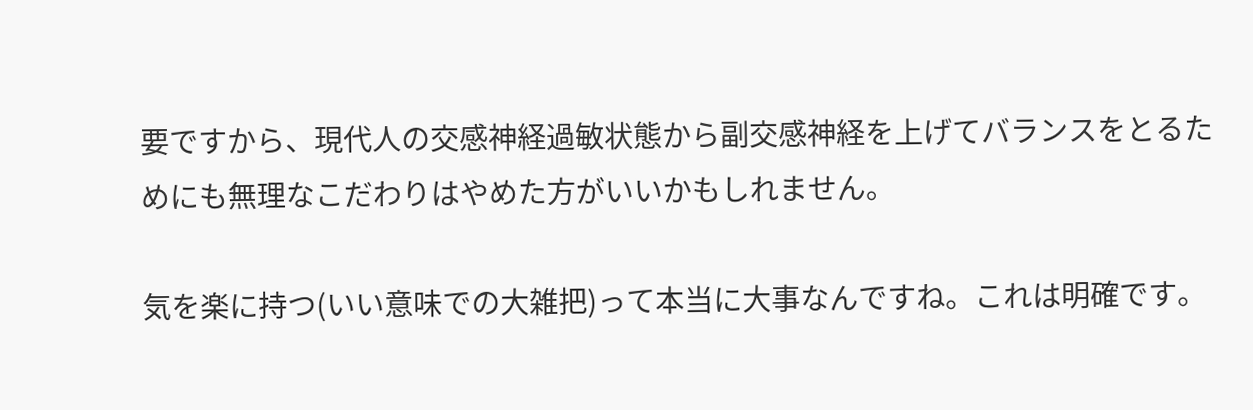要ですから、現代人の交感神経過敏状態から副交感神経を上げてバランスをとるためにも無理なこだわりはやめた方がいいかもしれません。

気を楽に持つ(いい意味での大雑把)って本当に大事なんですね。これは明確です。